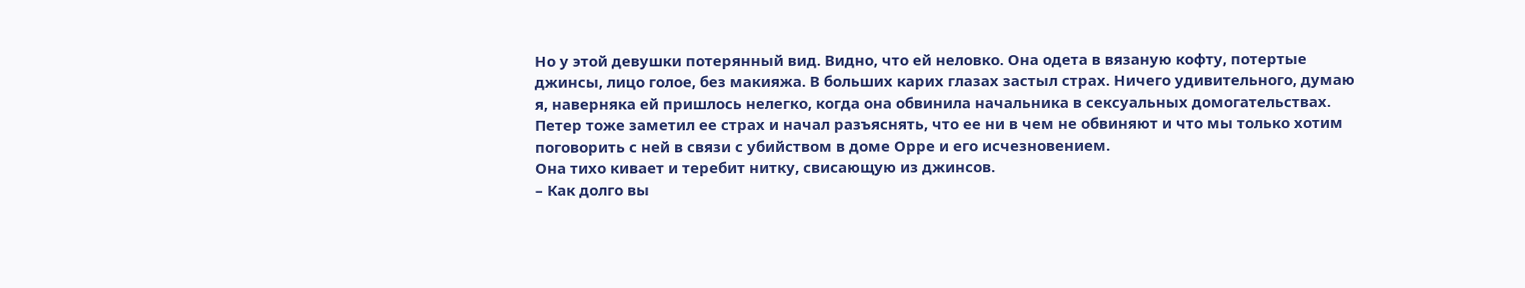Но у этой девушки потерянный вид. Видно, что ей неловко. Она одета в вязаную кофту, потертые джинсы, лицо голое, без макияжа. В больших карих глазах застыл страх. Ничего удивительного, думаю я, наверняка ей пришлось нелегко, когда она обвинила начальника в сексуальных домогательствах.
Петер тоже заметил ее страх и начал разъяснять, что ее ни в чем не обвиняют и что мы только хотим поговорить с ней в связи с убийством в доме Орре и его исчезновением.
Она тихо кивает и теребит нитку, свисающую из джинсов.
– Как долго вы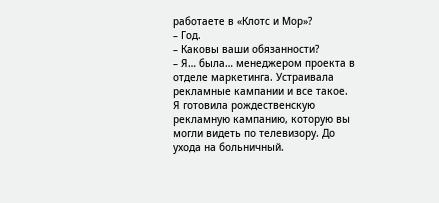работаете в «Клотс и Мор»?
– Год.
– Каковы ваши обязанности?
– Я… была… менеджером проекта в отделе маркетинга. Устраивала рекламные кампании и все такое. Я готовила рождественскую рекламную кампанию, которую вы могли видеть по телевизору. До ухода на больничный.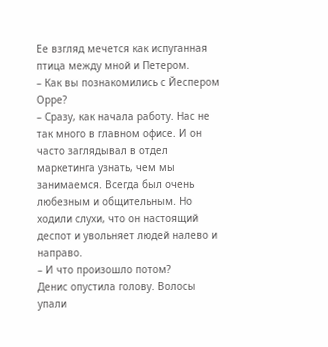Ее взгляд мечется как испуганная птица между мной и Петером.
– Как вы познакомились с Йеспером Орре?
– Сразу, как начала работу. Нас не так много в главном офисе. И он часто заглядывал в отдел маркетинга узнать, чем мы занимаемся. Всегда был очень любезным и общительным. Но ходили слухи, что он настоящий деспот и увольняет людей налево и направо.
– И что произошло потом?
Денис опустила голову. Волосы упали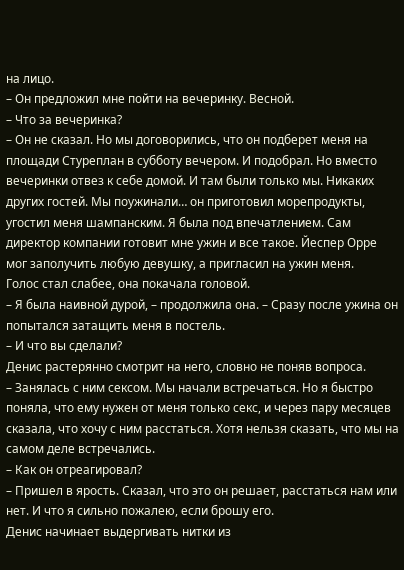на лицо.
– Он предложил мне пойти на вечеринку. Весной.
– Что за вечеринка?
– Он не сказал. Но мы договорились, что он подберет меня на площади Стуреплан в субботу вечером. И подобрал. Но вместо вечеринки отвез к себе домой. И там были только мы. Никаких других гостей. Мы поужинали… он приготовил морепродукты, угостил меня шампанским. Я была под впечатлением. Сам директор компании готовит мне ужин и все такое. Йеспер Орре мог заполучить любую девушку, а пригласил на ужин меня.
Голос стал слабее, она покачала головой.
– Я была наивной дурой, – продолжила она. – Сразу после ужина он попытался затащить меня в постель.
– И что вы сделали?
Денис растерянно смотрит на него, словно не поняв вопроса.
– Занялась с ним сексом. Мы начали встречаться. Но я быстро поняла, что ему нужен от меня только секс, и через пару месяцев сказала, что хочу с ним расстаться. Хотя нельзя сказать, что мы на самом деле встречались.
– Как он отреагировал?
– Пришел в ярость. Сказал, что это он решает, расстаться нам или нет. И что я сильно пожалею, если брошу его.
Денис начинает выдергивать нитки из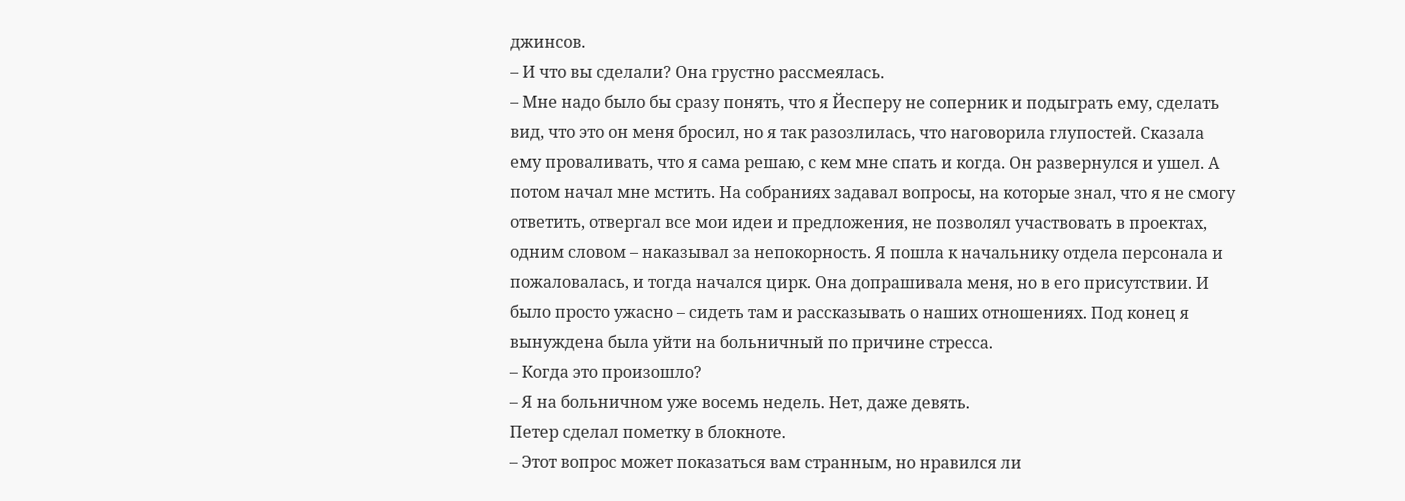джинсов.
– И что вы сделали? Она грустно рассмеялась.
– Мне надо было бы сразу понять, что я Йесперу не соперник и подыграть ему, сделать вид, что это он меня бросил, но я так разозлилась, что наговорила глупостей. Сказала ему проваливать, что я сама решаю, с кем мне спать и когда. Он развернулся и ушел. А потом начал мне мстить. На собраниях задавал вопросы, на которые знал, что я не смогу ответить, отвергал все мои идеи и предложения, не позволял участвовать в проектах, одним словом – наказывал за непокорность. Я пошла к начальнику отдела персонала и пожаловалась, и тогда начался цирк. Она допрашивала меня, но в его присутствии. И было просто ужасно – сидеть там и рассказывать о наших отношениях. Под конец я вынуждена была уйти на больничный по причине стресса.
– Когда это произошло?
– Я на больничном уже восемь недель. Нет, даже девять.
Петер сделал пометку в блокноте.
– Этот вопрос может показаться вам странным, но нравился ли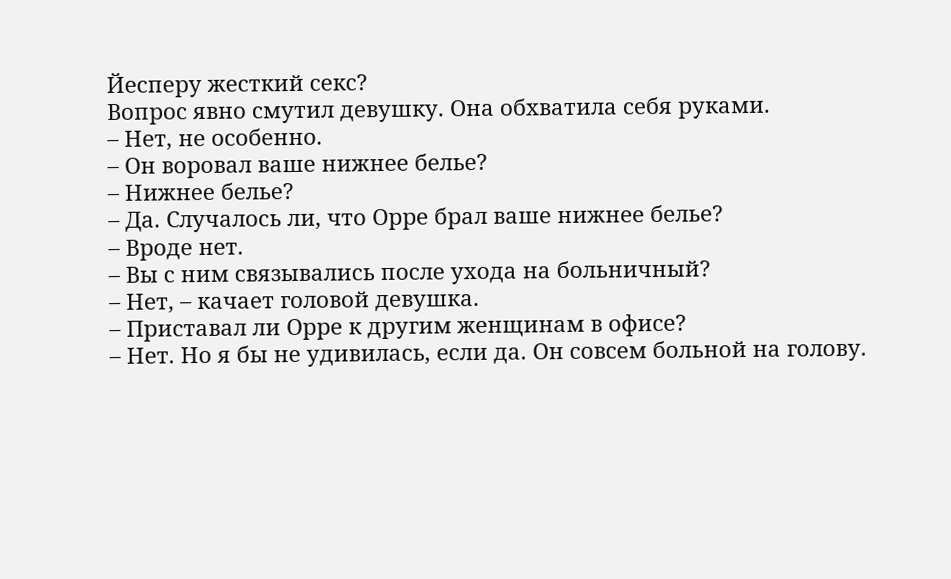Йесперу жесткий секс?
Вопрос явно смутил девушку. Она обхватила себя руками.
– Нет, не особенно.
– Он воровал ваше нижнее белье?
– Нижнее белье?
– Да. Случалось ли, что Орре брал ваше нижнее белье?
– Вроде нет.
– Вы с ним связывались после ухода на больничный?
– Нет, – качает головой девушка.
– Приставал ли Орре к другим женщинам в офисе?
– Нет. Но я бы не удивилась, если да. Он совсем больной на голову.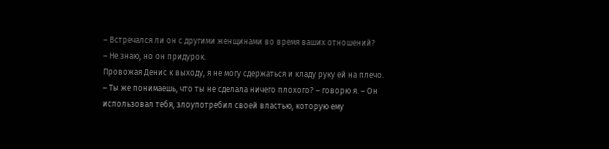– Встречался ли он с другими женщинами во время ваших отношений?
– Не знаю, но он придурок.
Провожая Денис к выходу, я не могу сдержаться и кладу руку ей на плечо.
– Ты же понимаешь, что ты не сделала ничего плохого? – говорю я. – Он использовал тебя, злоупотребил своей властью, которую ему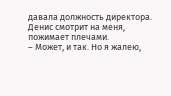давала должность директора.
Денис смотрит на меня, пожимает плечами.
– Может, и так. Но я жалею,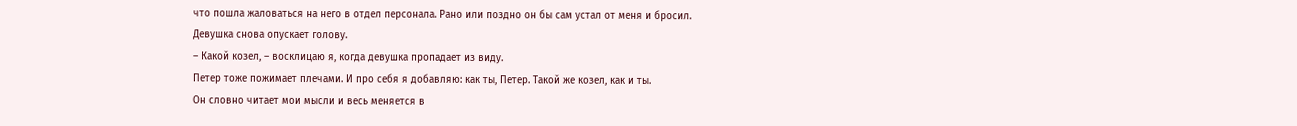что пошла жаловаться на него в отдел персонала. Рано или поздно он бы сам устал от меня и бросил.
Девушка снова опускает голову.
– Какой козел, – восклицаю я, когда девушка пропадает из виду.
Петер тоже пожимает плечами. И про себя я добавляю: как ты, Петер. Такой же козел, как и ты.
Он словно читает мои мысли и весь меняется в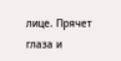лице. Прячет глаза и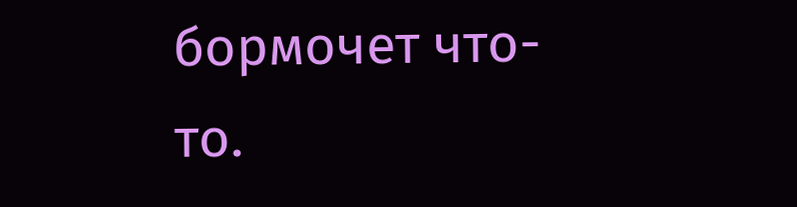бормочет что-то.